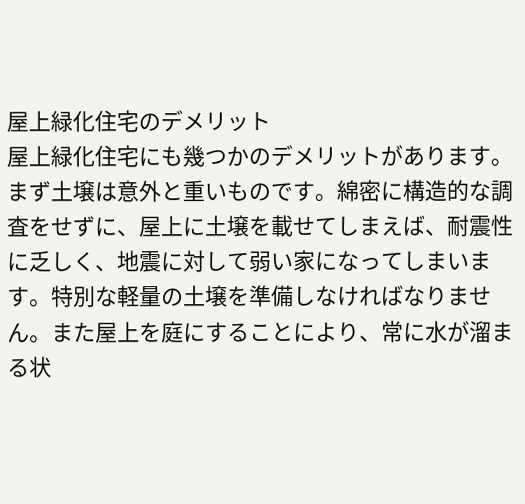屋上緑化住宅のデメリット
屋上緑化住宅にも幾つかのデメリットがあります。まず土壌は意外と重いものです。綿密に構造的な調査をせずに、屋上に土壌を載せてしまえば、耐震性に乏しく、地震に対して弱い家になってしまいます。特別な軽量の土壌を準備しなければなりません。また屋上を庭にすることにより、常に水が溜まる状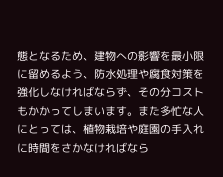態となるため、建物への影響を最小限に留めるよう、防水処理や腐食対策を強化しなければならず、その分コストもかかってしまいます。また多忙な人にとっては、植物栽培や庭園の手入れに時間をさかなければなら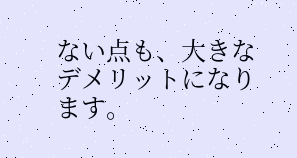ない点も、大きなデメリットになります。